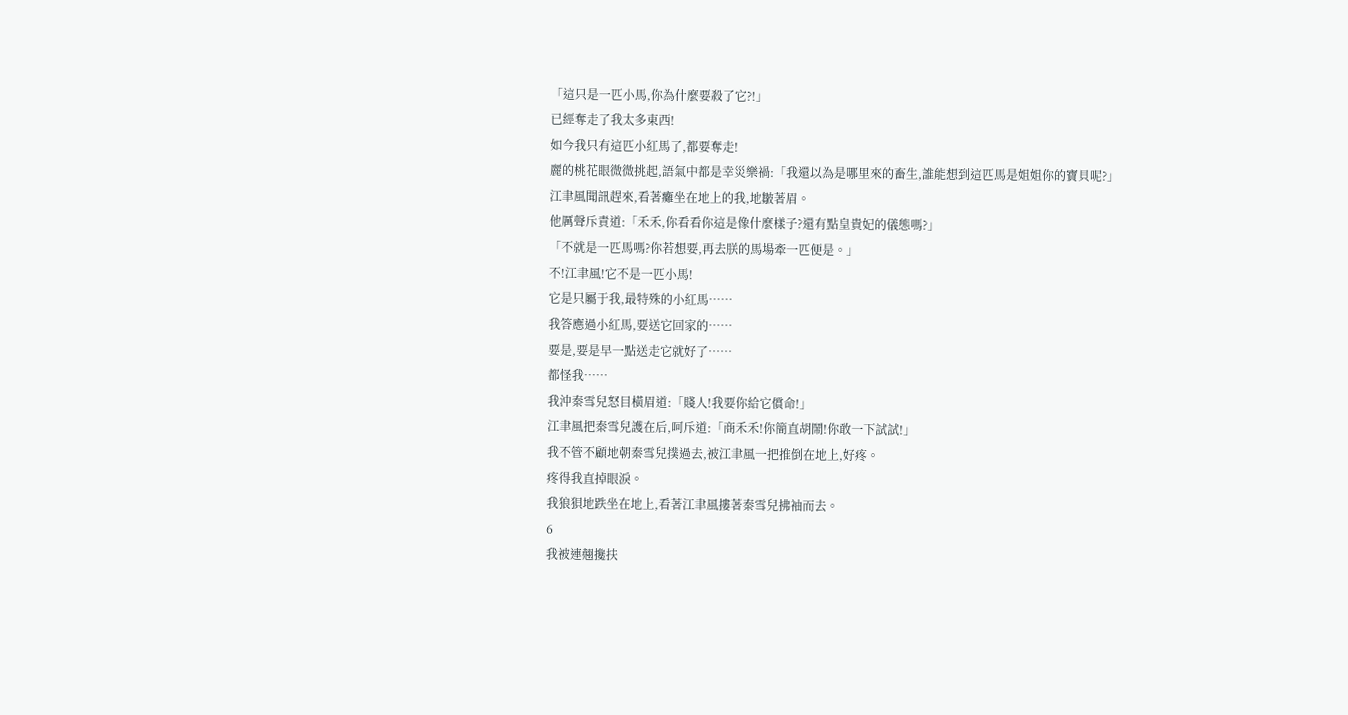「這只是一匹小馬,你為什麼要殺了它?!」
已經奪走了我太多東西!
如今我只有這匹小紅馬了,都要奪走!
麗的桃花眼微微挑起,語氣中都是幸災樂禍:「我還以為是哪里來的畜生,誰能想到這匹馬是姐姐你的寶貝呢?」
江聿風聞訊趕來,看著癱坐在地上的我,地皺著眉。
他厲聲斥責道:「禾禾,你看看你這是像什麼樣子?還有點皇貴妃的儀態嗎?」
「不就是一匹馬嗎?你若想要,再去朕的馬場牽一匹便是。」
不!江聿風!它不是一匹小馬!
它是只屬于我,最特殊的小紅馬……
我答應過小紅馬,要送它回家的……
要是,要是早一點送走它就好了……
都怪我……
我沖秦雪兒怒目橫眉道:「賤人!我要你給它償命!」
江聿風把秦雪兒護在后,呵斥道:「商禾禾!你簡直胡鬧!你敢一下試試!」
我不管不顧地朝秦雪兒撲過去,被江聿風一把推倒在地上,好疼。
疼得我直掉眼淚。
我狼狽地跌坐在地上,看著江聿風摟著秦雪兒拂袖而去。
6
我被連翹攙扶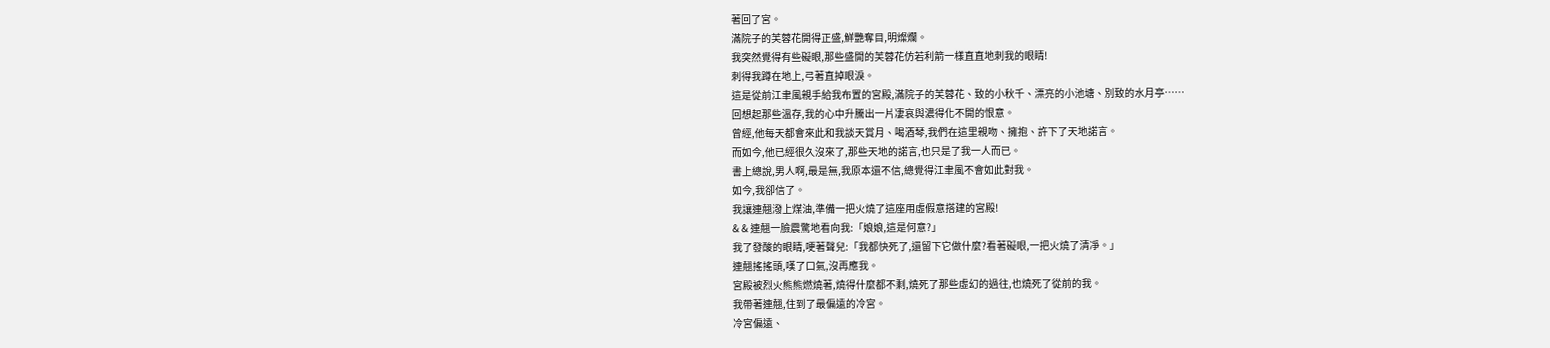著回了宮。
滿院子的芙蓉花開得正盛,鮮艷奪目,明燦爛。
我突然覺得有些礙眼,那些盛開的芙蓉花仿若利箭一樣直直地刺我的眼睛!
刺得我蹲在地上,弓著直掉眼淚。
這是從前江聿風親手給我布置的宮殿,滿院子的芙蓉花、致的小秋千、漂亮的小池塘、別致的水月亭……
回想起那些溫存,我的心中升騰出一片凄哀與濃得化不開的恨意。
曾經,他每天都會來此和我談天賞月、喝酒琴,我們在這里親吻、擁抱、許下了天地諾言。
而如今,他已經很久沒來了,那些天地的諾言,也只是了我一人而已。
書上總說,男人啊,最是無,我原本還不信,總覺得江聿風不會如此對我。
如今,我卻信了。
我讓連翹潑上煤油,準備一把火燒了這座用虛假意搭建的宮殿!
& & 連翹一臉震驚地看向我:「娘娘,這是何意?」
我了發酸的眼睛,哽著聲兒:「我都快死了,還留下它做什麼?看著礙眼,一把火燒了清凈。」
連翹搖搖頭,嘆了口氣,沒再應我。
宮殿被烈火熊熊燃燒著,燒得什麼都不剩,燒死了那些虛幻的過往,也燒死了從前的我。
我帶著連翹,住到了最偏遠的冷宮。
冷宮偏遠、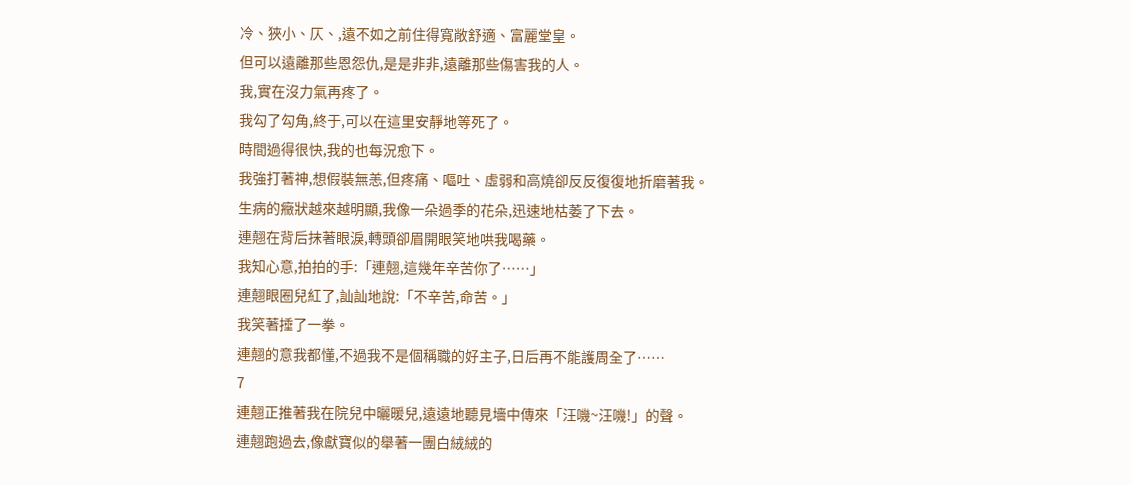冷、狹小、仄、,遠不如之前住得寬敞舒適、富麗堂皇。
但可以遠離那些恩怨仇,是是非非,遠離那些傷害我的人。
我,實在沒力氣再疼了。
我勾了勾角,終于,可以在這里安靜地等死了。
時間過得很快,我的也每況愈下。
我強打著神,想假裝無恙,但疼痛、嘔吐、虛弱和高燒卻反反復復地折磨著我。
生病的癥狀越來越明顯,我像一朵過季的花朵,迅速地枯萎了下去。
連翹在背后抹著眼淚,轉頭卻眉開眼笑地哄我喝藥。
我知心意,拍拍的手:「連翹,這幾年辛苦你了……」
連翹眼圈兒紅了,訕訕地說:「不辛苦,命苦。」
我笑著捶了一拳。
連翹的意我都懂,不過我不是個稱職的好主子,日后再不能護周全了……
7
連翹正推著我在院兒中曬暖兒,遠遠地聽見墻中傳來「汪嘰~汪嘰!」的聲。
連翹跑過去,像獻寶似的舉著一團白絨絨的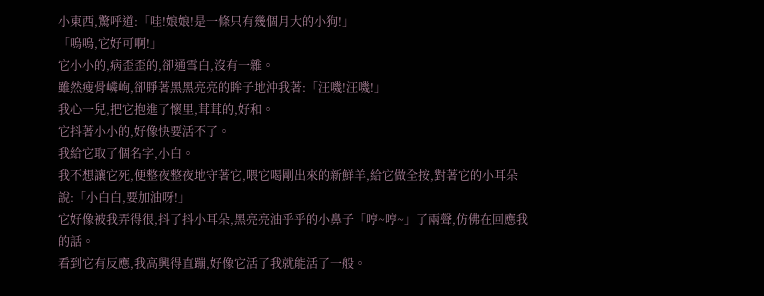小東西,驚呼道:「哇!娘娘!是一條只有幾個月大的小狗!」
「嗚嗚,它好可啊!」
它小小的,病歪歪的,卻通雪白,沒有一雜。
雖然瘦骨嶙峋,卻睜著黑黑亮亮的眸子地沖我著:「汪嘰!汪嘰!」
我心一兒,把它抱進了懷里,茸茸的,好和。
它抖著小小的,好像快要活不了。
我給它取了個名字,小白。
我不想讓它死,便整夜整夜地守著它,喂它喝剛出來的新鮮羊,給它做全按,對著它的小耳朵說:「小白白,要加油呀!」
它好像被我弄得很,抖了抖小耳朵,黑亮亮油乎乎的小鼻子「哼~哼~」了兩聲,仿佛在回應我的話。
看到它有反應,我高興得直蹦,好像它活了我就能活了一般。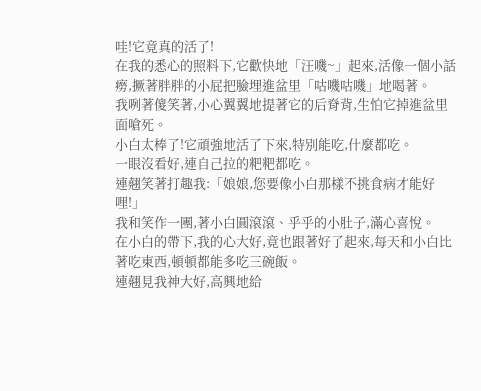哇!它竟真的活了!
在我的悉心的照料下,它歡快地「汪嘰~」起來,活像一個小話癆,撅著胖胖的小屁把臉埋進盆里「咕嘰咕嘰」地喝著。
我咧著傻笑著,小心翼翼地提著它的后脊背,生怕它掉進盆里面嗆死。
小白太棒了!它頑強地活了下來,特別能吃,什麼都吃。
一眼沒看好,連自己拉的粑粑都吃。
連翹笑著打趣我:「娘娘,您要像小白那樣不挑食病才能好哩!」
我和笑作一團,著小白圓滾滾、乎乎的小肚子,滿心喜悅。
在小白的帶下,我的心大好,竟也跟著好了起來,每天和小白比著吃東西,頓頓都能多吃三碗飯。
連翹見我神大好,高興地給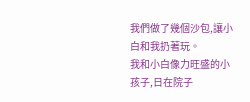我們做了幾個沙包,讓小白和我扔著玩。
我和小白像力旺盛的小孩子,日在院子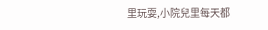里玩耍,小院兒里每天都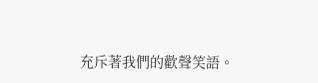充斥著我們的歡聲笑語。